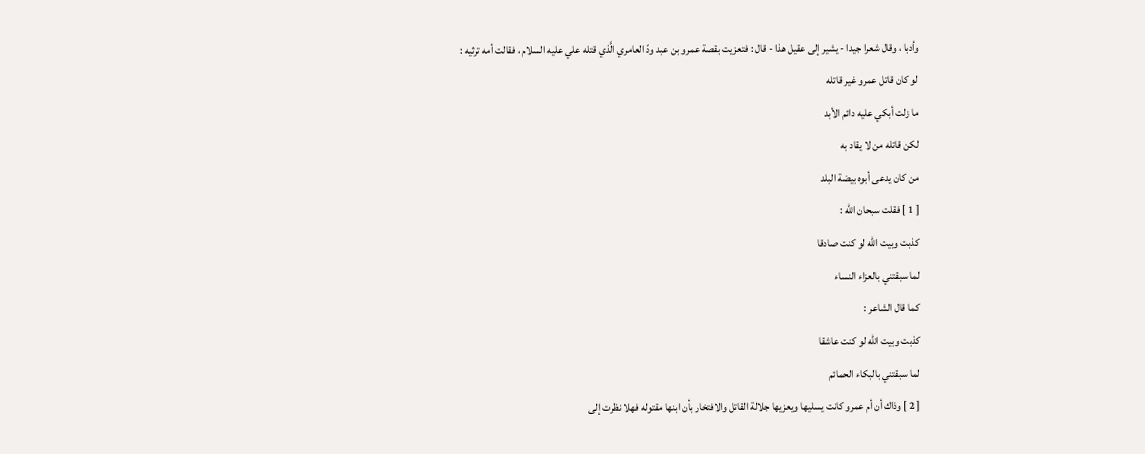وأدبا ، وقال شعرا جيدا - يشير إلى عقيل هذا - قال : فتعزيت بقصة عمرو بن عبد ودّ العامري الَّذي قتله علي عليه السلام ، فقالت أمه ترثيه :
لو كان قاتل عمرو غير قاتله
ما زلت أبكي عليه دائم الأبد
لكن قاتله من لا يقاد به
من كان يدعى أبوه بيضة البلد
[ 1 ] فقلت سبحان الله :
كذبت وبيت الله لو كنت صادقا
لما سبقتني بالعزاء النساء
كما قال الشاعر :
كذبت وبيت الله لو كنت عاشقا
لما سبقتني بالبكاء الحمائم
[ 2 ] وذاك أن أم عمرو كانت يسليها ويعزيها جلالة القاتل والافتخار بأن ابنها مقتوله فهلا نظرت إلى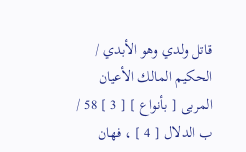قاتل ولدي وهو الأبدي / الحكيم المالك الأعيان المربى [ بأنواع ] [ 3 ] 58 / ب الدلال [ 4 ] ، فهان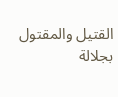القتيل والمقتول بجلالة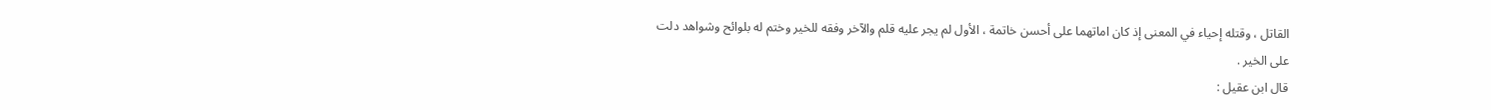القاتل ، وقتله إحياء في المعنى إذ كان اماتهما على أحسن خاتمة ، الأول لم يجر عليه قلم والآخر وفقه للخير وختم له بلوائح وشواهد دلت على الخير .
قال ابن عقيل :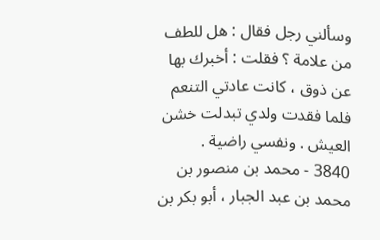وسألني رجل فقال : هل للطف من علامة ؟ فقلت : أخبرك بها عن ذوق ، كانت عادتي التنعم فلما فقدت ولدي تبدلت خشن العيش . ونفسي راضية .
3840 - محمد بن منصور بن محمد بن عبد الجبار ، أبو بكر بن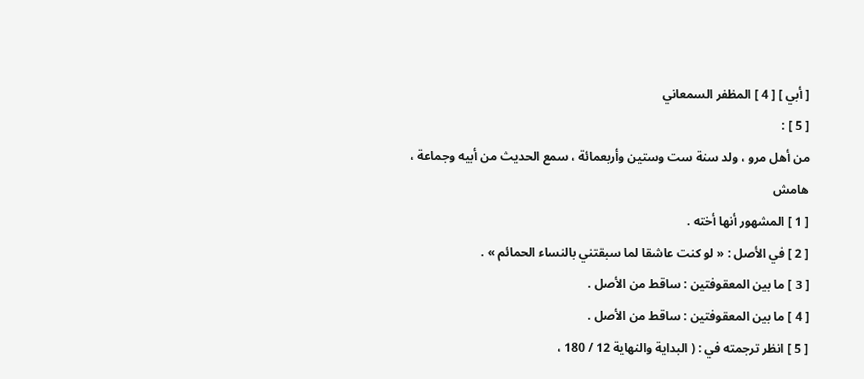[ أبي ] [ 4 ] المظفر السمعاني
[ 5 ] :
من أهل مرو ، ولد سنة ست وستين وأربعمائة ، سمع الحديث من أبيه وجماعة ،
هامش
[ 1 ] المشهور أنها أخته .
[ 2 ] في الأصل : « لو كنت عاشقا لما سبقتني بالنساء الحمائم » .
[ 3 ] ما بين المعقوفتين : ساقط من الأصل .
[ 4 ] ما بين المعقوفتين : ساقط من الأصل .
[ 5 ] انظر ترجمته في : ( البداية والنهاية 12 / 180 ،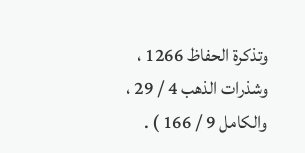وتذكرة الحفاظ 1266 ، وشذرات الذهب 4 / 29 ، والكامل 9 / 166 ) .